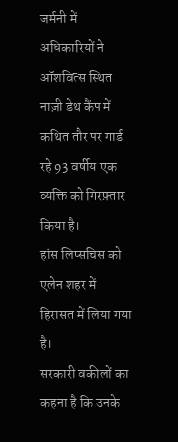जर्मनी में अधिकारियों ने ऑशवित्स स्थित नाज़ी डेथ कैंप में कथित तौर पर गार्ड रहे 93 वर्षीय एक व्यक्ति को गिरफ़्तार किया है।
हांस लिप्सचिस को एलेन शहर में हिरासत में लिया गया है।
सरकारी वकीलों का कहना है कि उनके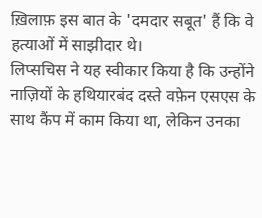ख़िलाफ़ इस बात के 'दमदार सबूत' हैं कि वे हत्याओं में साझीदार थे।
लिप्सचिस ने यह स्वीकार किया है कि उन्होंने नाज़ियों के हथियारबंद दस्ते वफ़ेन एसएस के साथ कैंप में काम किया था, लेकिन उनका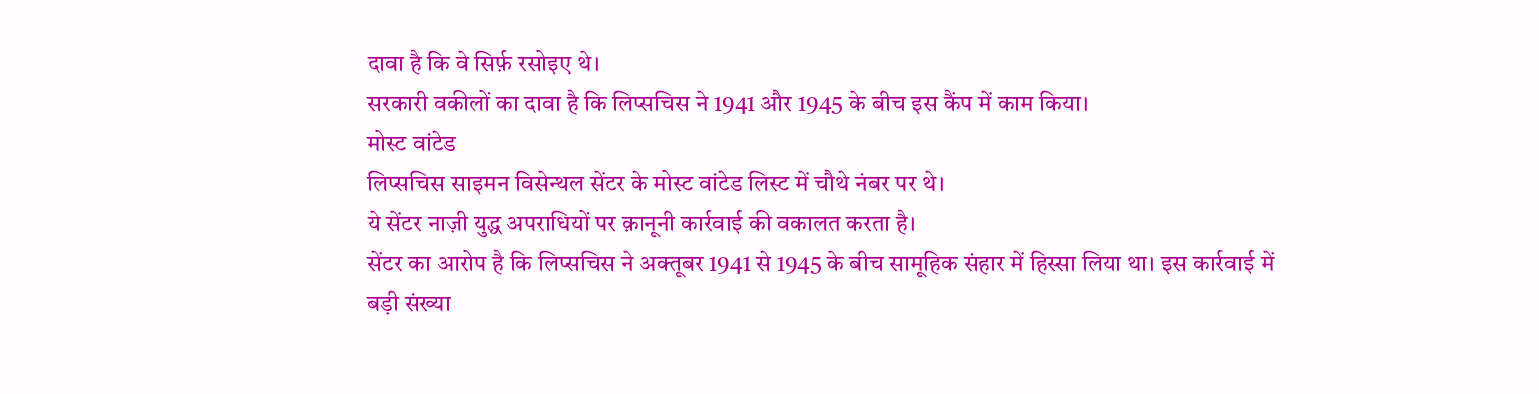दावा है कि वे सिर्फ़ रसोइए थे।
सरकारी वकीलों का दावा है कि लिप्सचिस ने 1941 और 1945 के बीच इस कैंप में काम किया।
मोस्ट वांटेड
लिप्सचिस साइमन विसेन्थल सेंटर के मोस्ट वांटेड लिस्ट में चौथे नंबर पर थे।
ये सेंटर नाज़ी युद्ध अपराधियों पर क़ानूनी कार्रवाई की वकालत करता है।
सेंटर का आरोप है कि लिप्सचिस ने अक्तूबर 1941 से 1945 के बीच सामूहिक संहार में हिस्सा लिया था। इस कार्रवाई में बड़ी संख्या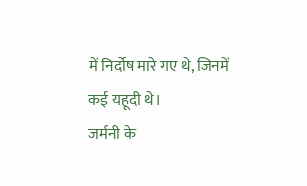में निर्दोष मारे गए थे, जिनमें कई यहूदी थे।
जर्मनी के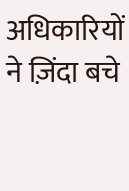अधिकारियों ने ज़िंदा बचे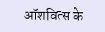ऑशवित्स के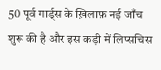50 पूर्व गार्ड्स के ख़िलाफ़ नई जाँच शुरू की है और इस कड़ी में लिप्सचिस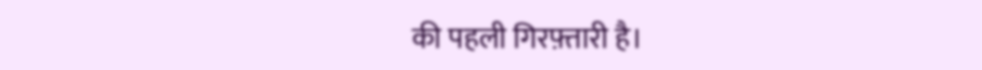की पहली गिरफ़्तारी है।